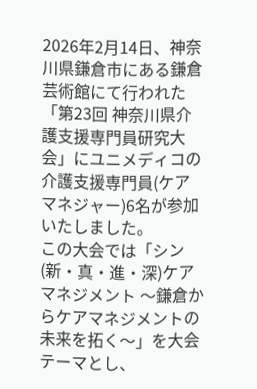2026年2月14日、神奈川県鎌倉市にある鎌倉芸術館にて行われた「第23回 神奈川県介護支援専門員研究大会」にユニメディコの介護支援専門員(ケアマネジャー)6名が参加いたしました。
この大会では「シン(新・真・進・深)ケアマネジメント 〜鎌倉からケアマネジメントの未来を拓く〜」を大会テーマとし、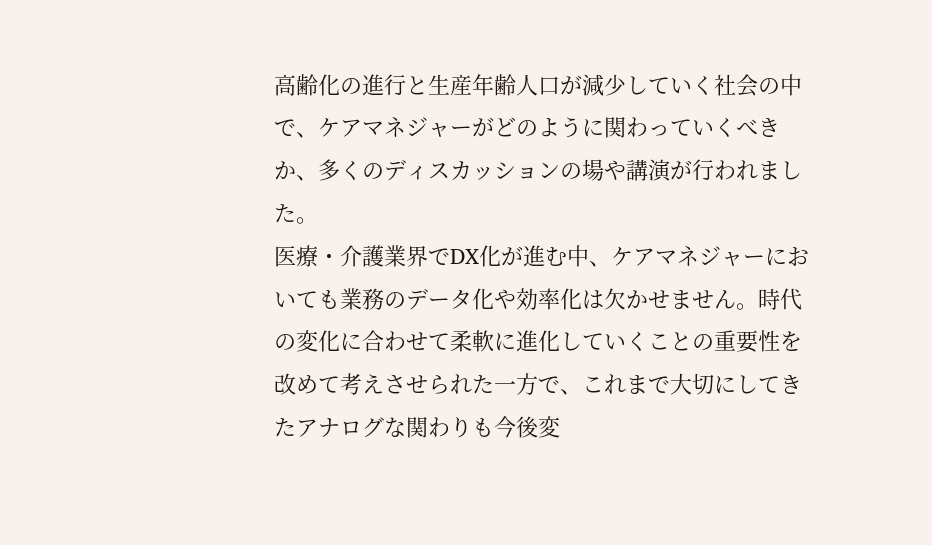高齢化の進行と生産年齢人口が減少していく社会の中で、ケアマネジャーがどのように関わっていくべきか、多くのディスカッションの場や講演が行われました。
医療・介護業界でDX化が進む中、ケアマネジャーにおいても業務のデータ化や効率化は欠かせません。時代の変化に合わせて柔軟に進化していくことの重要性を改めて考えさせられた一方で、これまで大切にしてきたアナログな関わりも今後変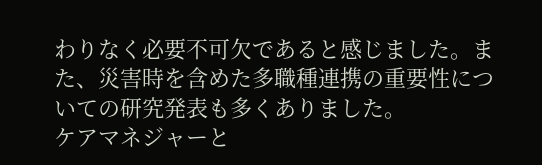わりなく必要不可欠であると感じました。また、災害時を含めた多職種連携の重要性についての研究発表も多くありました。
ケアマネジャーと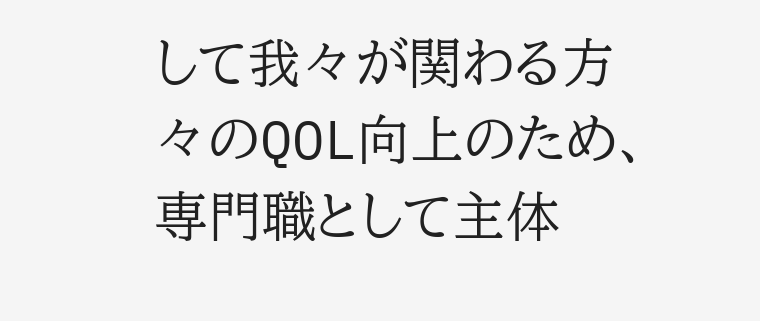して我々が関わる方々のQOL向上のため、専門職として主体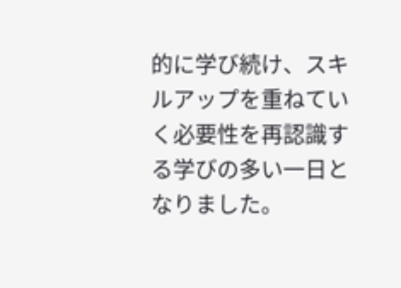的に学び続け、スキルアップを重ねていく必要性を再認識する学びの多い一日となりました。